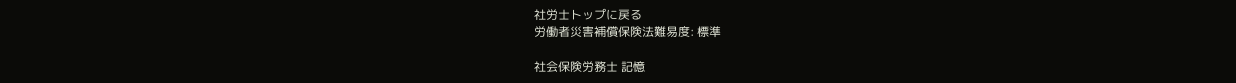社労士トップに戻る
労働者災害補償保険法難易度: 標準

社会保険労務士 記憶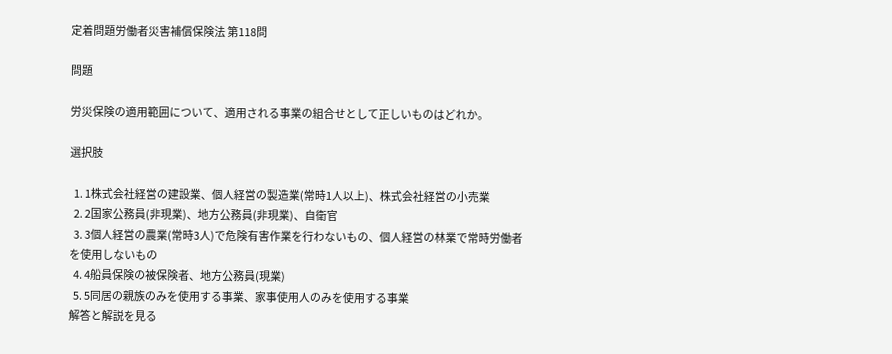定着問題労働者災害補償保険法 第118問

問題

労災保険の適用範囲について、適用される事業の組合せとして正しいものはどれか。

選択肢

  1. 1株式会社経営の建設業、個人経営の製造業(常時1人以上)、株式会社経営の小売業
  2. 2国家公務員(非現業)、地方公務員(非現業)、自衛官
  3. 3個人経営の農業(常時3人)で危険有害作業を行わないもの、個人経営の林業で常時労働者を使用しないもの
  4. 4船員保険の被保険者、地方公務員(現業)
  5. 5同居の親族のみを使用する事業、家事使用人のみを使用する事業
解答と解説を見る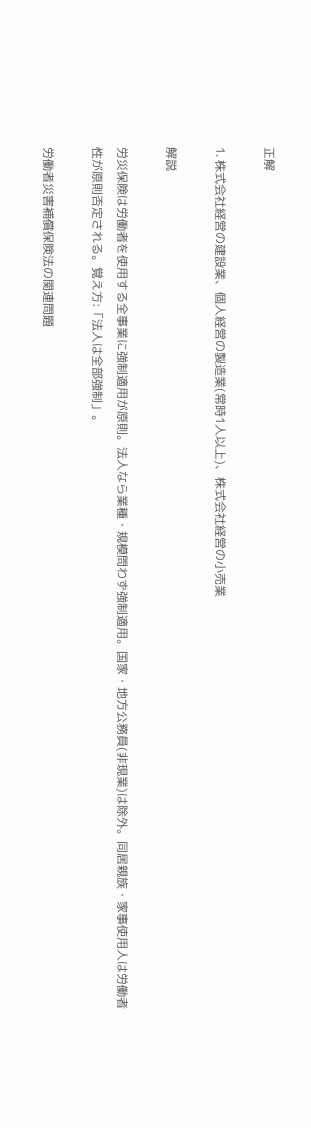正解

1. 株式会社経営の建設業、個人経営の製造業(常時1人以上)、株式会社経営の小売業

解説

労災保険は労働者を使用する全事業に強制適用が原則。法人なら業種・規模問わず強制適用。国家・地方公務員(非現業)は除外。同居親族・家事使用人は労働者性が原則否定される。覚え方:「法人は全部強制」。

労働者災害補償保険法の関連問題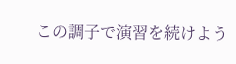この調子で演習を続けよう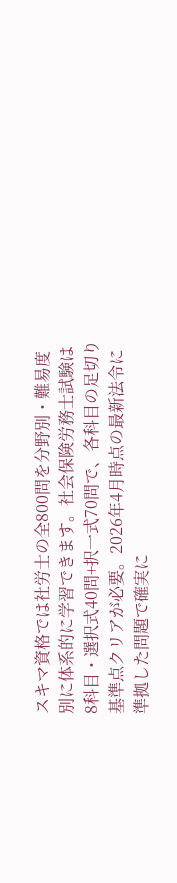スキマ資格では社労士の全800問を分野別・難易度別に体系的に学習できます。社会保険労務士試験は8科目・選択式40問+択一式70問で、各科目の足切り基準点クリアが必要。2026年4月時点の最新法令に準拠した問題で確実に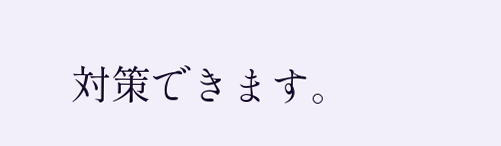対策できます。